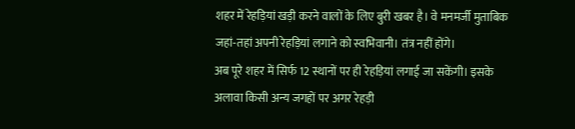शहर में रेहड़ियां खड़ी करने वालों के लिए बुरी खबर है। वे मनमर्जी मुताबिक जहां-तहां अपनी रेहड़ियां लगाने को स्वभिवानी। तंत्र नहीं होंगे।
अब पूरे शहर में सिर्फ 12 स्थानों पर ही रेहड़ियां लगाई जा सकेंगी। इसके अलावा किसी अन्य जगहों पर अगर रेहड़ी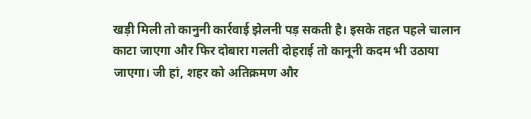खड़ी मिली तो कानुनी कार्रवाई झेलनी पड़ सकती है। इसके तहत पहले चालान काटा जाएगा और फिर दोबारा गलती दोहराई तो कानूनी कदम भी उठाया जाएगा। जी हां, शहर को अतिक्रमण और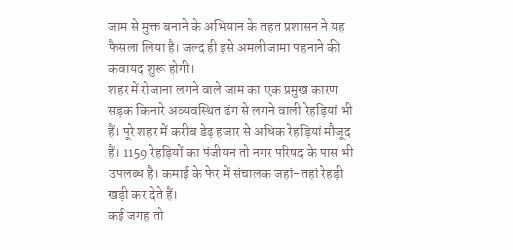जाम से मुक्त बनाने के अभियान के तहत प्रशासन ने यह फैसला लिया है। जल्द ही इसे अमलीजामा पहनाने की कवायद शुरू होगी।
शहर में रोजाना लगने वाले जाम का एक प्रमुख कारण सड़क किनारे अव्यवस्थित ढंग से लगने वाली रेहड़ियां भी हैं। पूरे शहर में करीब डेढ़ हजार से अधिक रेहड़ियां मौजूद हैं। 1159 रेहड़ियों का पंजीयन तो नगर परिषद के पास भी उपलब्ध है। कमाई के फेर में संचालक जहां-तहां रेहड़ी खड़ी कर देते हैं।
कई जगह तो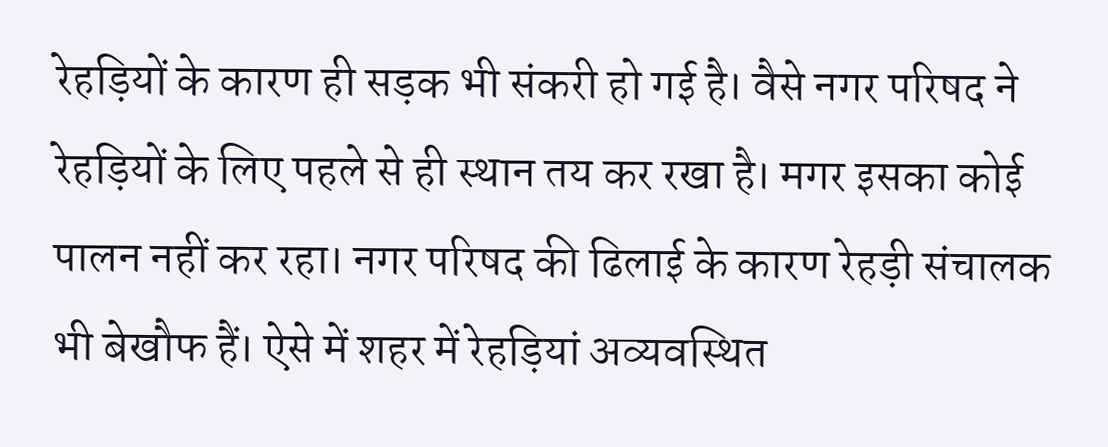रेहड़ियों के कारण ही सड़क भी संकरी हो गई है। वैसे नगर परिषद ने रेहड़ियों के लिए पहले से ही स्थान तय कर रखा है। मगर इसका कोई पालन नहीं कर रहा। नगर परिषद की ढिलाई के कारण रेहड़ी संचालक भी बेखौफ हैं। ऐसे में शहर में रेहड़ियां अव्यवस्थित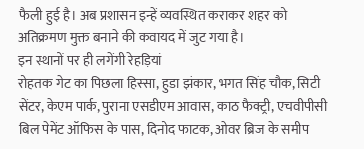फैली हुई है। अब प्रशासन इन्हें व्यवस्थित कराकर शहर को अतिक्रमण मुक्त बनाने की कवायद में जुट गया है।
इन स्थानों पर ही लगेंगी रेहड़ियां
रोहतक गेट का पिछला हिस्सा, हुडा झंकार, भगत सिंह चौक, सिटी सेंटर, केएम पार्क, पुराना एसडीएम आवास, काठ फैक्ट्री, एचवीपीसी बिल पेमेंट ऑफिस के पास, दिनोद फाटक, ओवर ब्रिज के समीप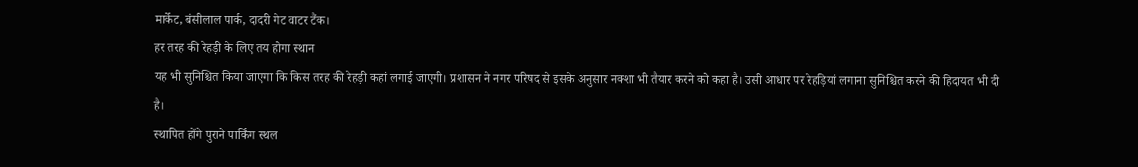मार्केट, बंसीलाल पार्क, दादरी गेट वाटर टैंक।
हर तरह की रेहड़ी के लिए तय होगा स्थान
यह भी सुनिश्चित किया जाएगा कि किस तरह की रेहड़ी कहां लगाई जाएगी। प्रशासन ने नगर परिषद से इसके अनुसार नक्शा भी तैयार करने को कहा है। उसी आधार पर रेहड़ियां लगाना सुनिश्चित करने की हिदायत भी दी है।
स्थापित होंगे पुराने पार्किंग स्थल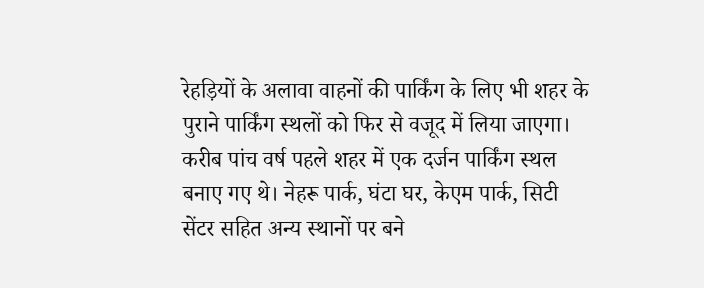रेहड़ियों के अलावा वाहनों की पार्किंग के लिए भी शहर के पुराने पार्किंग स्थलों को फिर से वजूद में लिया जाएगा। करीब पांच वर्ष पहले शहर में एक दर्जन पार्किंग स्थल बनाए गए थे। नेहरू पार्क, घंटा घर, केएम पार्क, सिटी सेंटर सहित अन्य स्थानों पर बने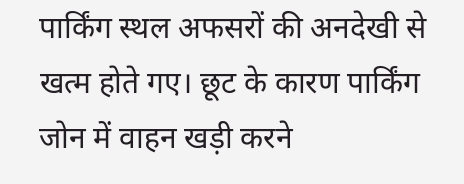पार्किंग स्थल अफसरों की अनदेखी से खत्म होते गए। छूट के कारण पार्किंग जोन में वाहन खड़ी करने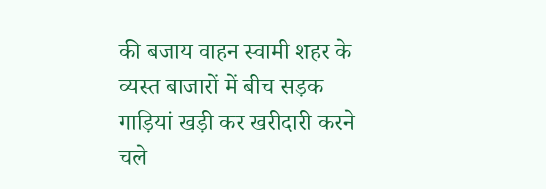की बजाय वाहन स्वामी शहर के व्यस्त बाजारों में बीच सड़क गाड़ियां खड़ी कर खरीदारी करने चले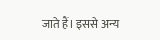जाते हैं। इससे अन्य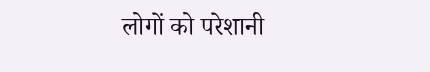लोगों को परेशानी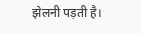झेलनी पड़ती है।